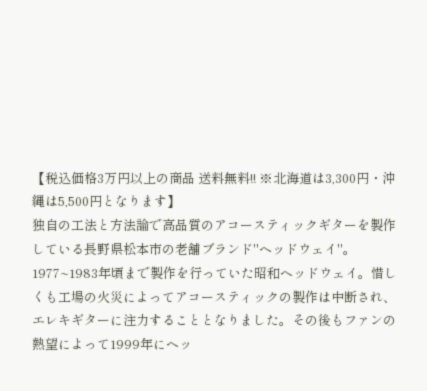【税込価格3万円以上の商品 送料無料!! ※北海道は3,300円・沖縄は5,500円となります】
独自の工法と方法論で高品質のアコースティックギターを製作している長野県松本市の老舗ブランド"ヘッドウェイ"。1977~1983年頃まで製作を行っていた昭和ヘッドウェイ。惜しくも工場の火災によってアコースティックの製作は中断され、エレキギターに注力することとなりました。その後もファンの熱望によって1999年にヘッ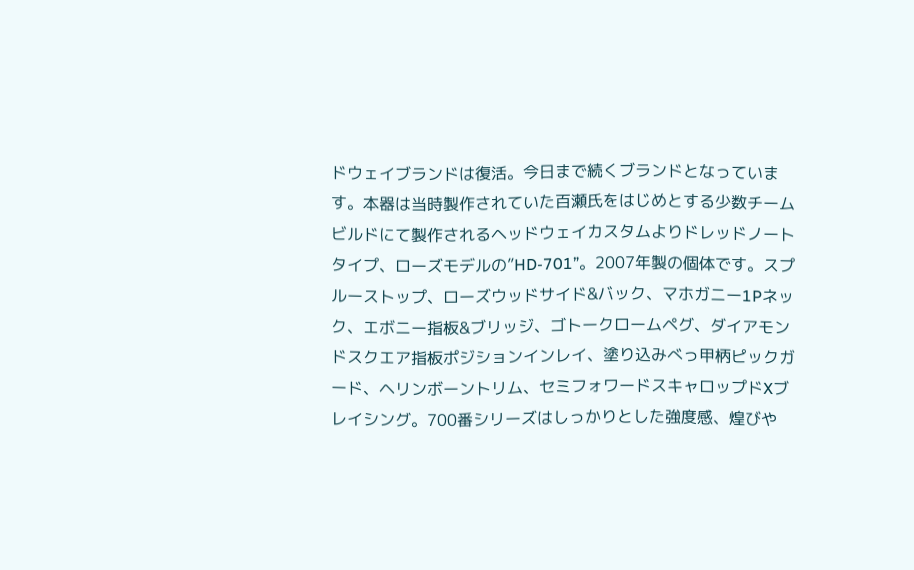ドウェイブランドは復活。今日まで続くブランドとなっています。本器は当時製作されていた百瀬氏をはじめとする少数チームビルドにて製作されるヘッドウェイカスタムよりドレッドノートタイプ、ローズモデルの”HD-701”。2007年製の個体です。スプルーストップ、ローズウッドサイド&バック、マホガニー1Pネック、エボニー指板&ブリッジ、ゴトークロームペグ、ダイアモンドスクエア指板ポジションインレイ、塗り込みべっ甲柄ピックガード、ヘリンボーントリム、セミフォワードスキャロップドXブレイシング。700番シリーズはしっかりとした強度感、煌びや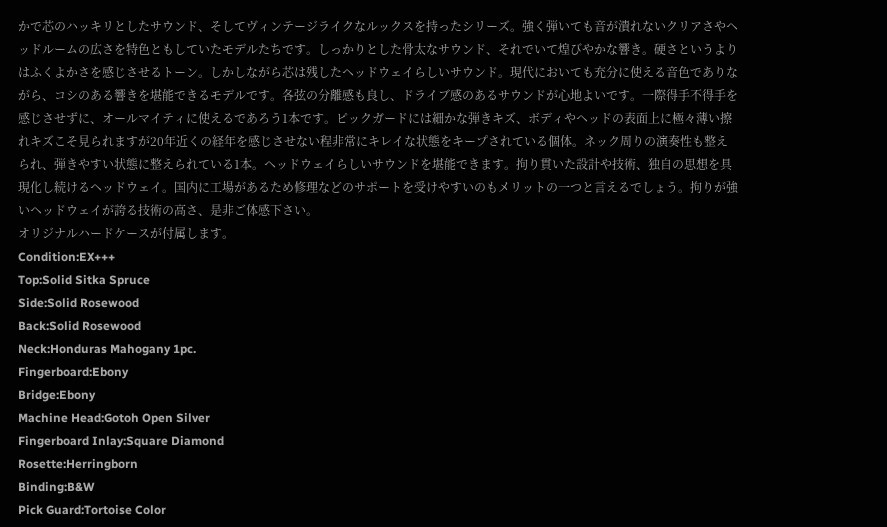かで芯のハッキリとしたサウンド、そしてヴィンテージライクなルックスを持ったシリーズ。強く弾いても音が潰れないクリアさやヘッドルームの広さを特色ともしていたモデルたちです。しっかりとした骨太なサウンド、それでいて煌びやかな響き。硬さというよりはふくよかさを感じさせるトーン。しかしながら芯は残したヘッドウェイらしいサウンド。現代においても充分に使える音色でありながら、コシのある響きを堪能できるモデルです。各弦の分離感も良し、ドライブ感のあるサウンドが心地よいです。一際得手不得手を感じさせずに、オールマイティに使えるであろう1本です。ピックガードには細かな弾きキズ、ボディやヘッドの表面上に極々薄い擦れキズこそ見られますが20年近くの経年を感じさせない程非常にキレイな状態をキープされている個体。ネック周りの演奏性も整えられ、弾きやすい状態に整えられている1本。ヘッドウェイらしいサウンドを堪能できます。拘り貫いた設計や技術、独自の思想を具現化し続けるヘッドウェイ。国内に工場があるため修理などのサポートを受けやすいのもメリットの一つと言えるでしょう。拘りが強いヘッドウェイが誇る技術の高さ、是非ご体感下さい。
オリジナルハードケースが付属します。
Condition:EX+++
Top:Solid Sitka Spruce
Side:Solid Rosewood
Back:Solid Rosewood
Neck:Honduras Mahogany 1pc.
Fingerboard:Ebony
Bridge:Ebony
Machine Head:Gotoh Open Silver
Fingerboard Inlay:Square Diamond
Rosette:Herringborn
Binding:B&W
Pick Guard:Tortoise Color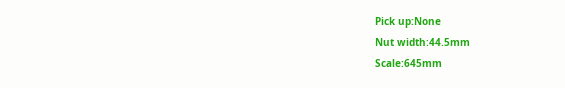Pick up:None
Nut width:44.5mm
Scale:645mm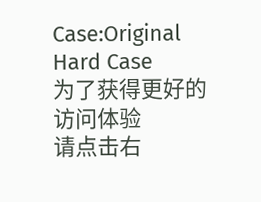Case:Original Hard Case
为了获得更好的访问体验
请点击右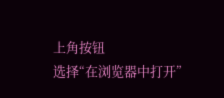上角按钮
选择“在浏览器中打开”